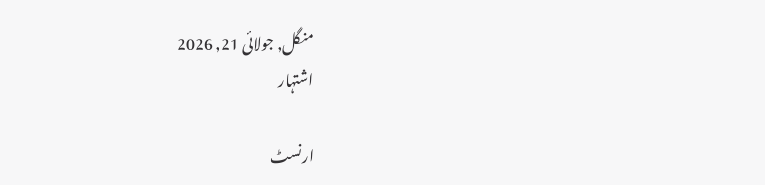منگل, جولائی 21, 2026
اشتہار

ارنسٹ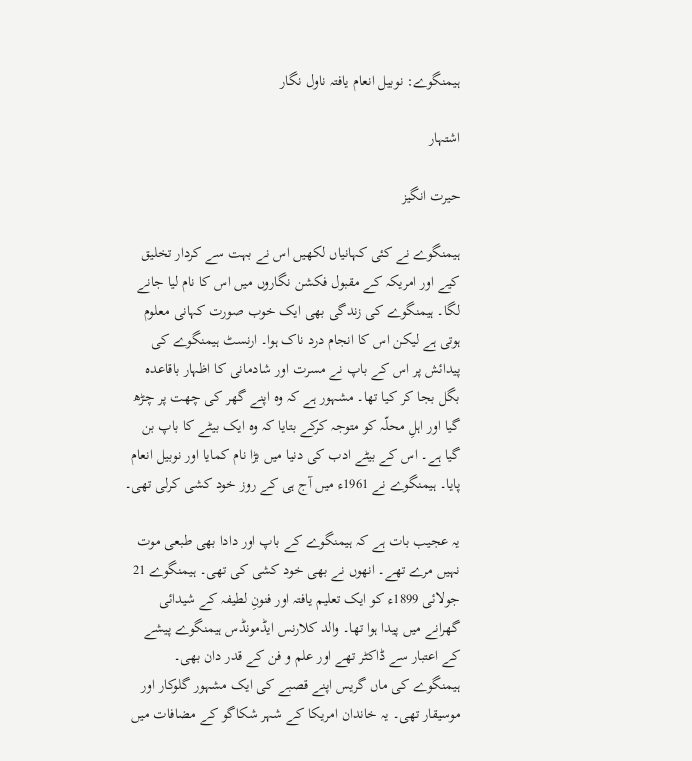ہیمنگوے: نوبیل انعام یافتہ ناول نگار

اشتہار

حیرت انگیز

ہیمنگوے نے کئی کہانیاں لکھیں اس نے بہت سے کردار تخلیق کیے اور امریکہ کے مقبول فکشن نگاروں میں اس کا نام لیا جانے لگا۔ ہیمنگوے کی زندگی بھی ایک خوب صورت کہانی معلوم ہوتی ہے لیکن اس کا انجام درد ناک ہوا۔ ارنسٹ ہیمنگوے کی پیدائش پر اس کے باپ نے مسرت اور شادمانی کا اظہار باقاعدہ بگل بجا کر کیا تھا۔ مشہور ہے کہ وہ اپنے گھر کی چھت پر چڑھ گیا اور اہلِ محلّہ کو متوجہ کرکے بتایا کہ وہ ایک بیٹے کا باپ بن گیا ہے۔ اس کے بیٹے ادب کی دنیا میں‌ بڑا نام کمایا اور نوبیل انعام پایا۔ ہیمنگوے نے 1961ء میں آج ہی کے روز خود کشی کرلی تھی۔

یہ عجیب بات ہے کہ ہیمنگوے کے باپ اور دادا بھی طبعی موت نہیں مرے تھے۔ انھوں نے بھی خود کشی کی تھی۔ ہیمنگوے 21 جولائی 1899ء کو ایک تعلیم یافتہ اور فنونِ لطیفہ کے شیدائی گھرانے میں‌ پیدا ہوا تھا۔ والد کلارنس ایڈمونڈس ہیمنگوے پیشے کے اعتبار سے ڈاکٹر تھے اور علم و فن کے قدر دان بھی۔ ہیمنگوے کی ماں گریس اپنے قصبے کی ایک مشہور گلوکار اور موسیقار تھی۔ یہ خاندان امریکا کے شہر شکاگو کے مضافات میں‌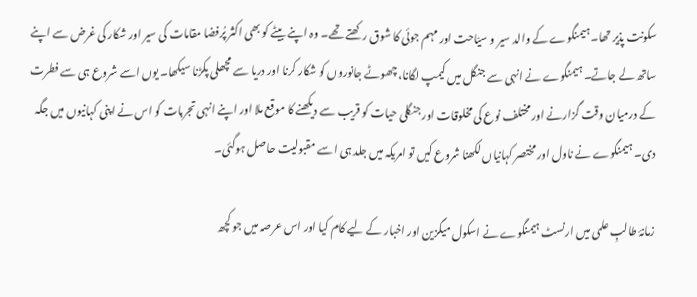سکونت پذیر تھا۔ ہیمنگوے کے والد سیر و سیّاحت اور مہم جوئی کا شوق رکھتے تھے۔ وہ اپنے بیٹے کو بھی اکثر پُرفضا مقامات کی سیر اور شکار کی غرض سے اپنے ساتھ لے جاتے۔ ہیمنگوے نے انہی سے جنگل میں‌ کیمپ لگانا، چھوٹے جانوروں کو شکار کرنا اور دریا سے مچھلی پکڑنا سیکھا۔ یوں اسے شروع ہی سے فطرت کے درمیان وقت گزارنے اور مختلف نوع کی مخلوقات اور جنگلی حیات کو قریب سے دیکھنے کا موقع ملا اور اپنے انہی تجربات کو اس نے اپنی کہانیوں میں جگہ دی۔ ہیمنگوے نے ناول اور مختصر کہانیاں لکھنا شروع کیں تو امریکہ میں جلد ہی اسے مقبولیت حاصل ہوگئی۔

زمانۂ طالبِ علمی میں‌ ارنسٹ ہیمنگوے نے اسکول میگزین اور اخبار کے لیے کام کیا اور اس عرصہ میں جو کچھ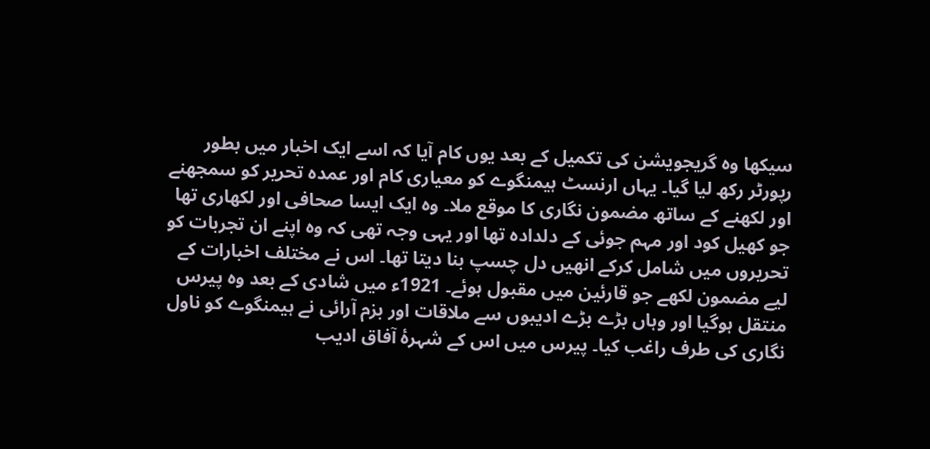سیکھا وہ گریجویشن کی تکمیل کے بعد یوں کام آیا کہ اسے ایک اخبار میں بطور رپورٹر رکھ لیا گیا۔ یہاں‌ ارنسٹ ہیمنگوے کو معیاری کام اور عمدہ تحریر کو سمجھنے اور لکھنے کے ساتھ مضمون نگاری کا موقع ملا۔ وہ ایک ایسا صحافی اور لکھاری تھا جو کھیل کود اور مہم جوئی کے دلدادہ تھا اور یہی وجہ تھی کہ وہ اپنے ان تجربات کو تحریروں میں شامل کرکے انھیں دل چسپ بنا دیتا تھا۔ اس نے مختلف اخبارات کے لیے مضمون لکھے جو قارئین میں‌ مقبول ہوئے۔ 1921ء میں شادی کے بعد وہ پیرس منتقل ہوگیا اور وہاں‌ بڑے بڑے ادیبوں سے ملاقات اور بزم آرائی نے ہیمنگوے کو ناول نگاری کی طرف راغب کیا۔ پیرس میں‌ اس کے شہرۂ آفاق ادیب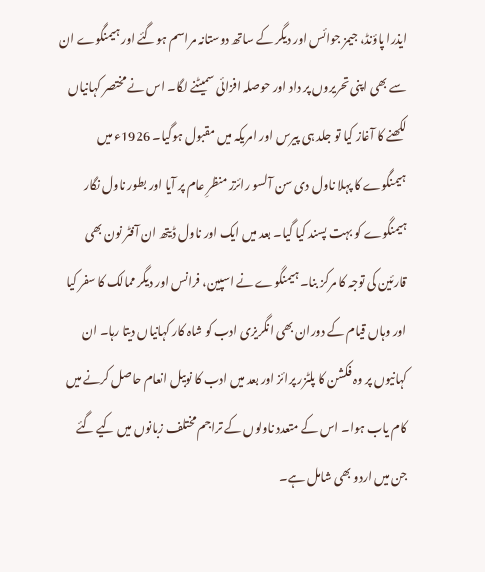ایذرا پاؤنڈ، جیمز جوائس اور دیگر کے ساتھ دوستانہ مراسم ہوگئے اور ہیمنگوے ان سے بھی اپنی تحریروں پر داد اور حوصلہ افزائی سمیٹنے لگا۔ اس نے مختصر کہانیاں‌ لکھنے کا آغاز کیا تو جلد ہی پیرس اور امریکہ میں مقبول ہوگیا۔ 1926ء میں ہیمنگوے کا پہلا ناول دی سن آلسو رائزز منظرِ عام پر آیا اور بطور ناول نگار ہیمنگوے کو بہت پسند کیا گیا۔ بعد میں‌ ایک اور ناول ڈیتھ ان آفٹر نون بھی قارئین کی توجہ کا مرکز بنا۔ ہیمنگوے نے اسپین، فرانس اور دیگر ممالک کا سفر کیا اور وہاں‌ قیام کے دوران بھی انگریزی ادب کو شاہ کار کہانیاں دیتا رہا۔ ان کہانیوں پر وہ فکشن کا پلٹزر پرائز اور بعد میں‌ ادب کا نوبیل انعام حاصل کرنے میں کام یاب ہوا۔ اس کے متعدد ناولوں کے تراجم مختلف زبانوں میں‌ کیے گئے جن میں اردو بھی شامل ہے۔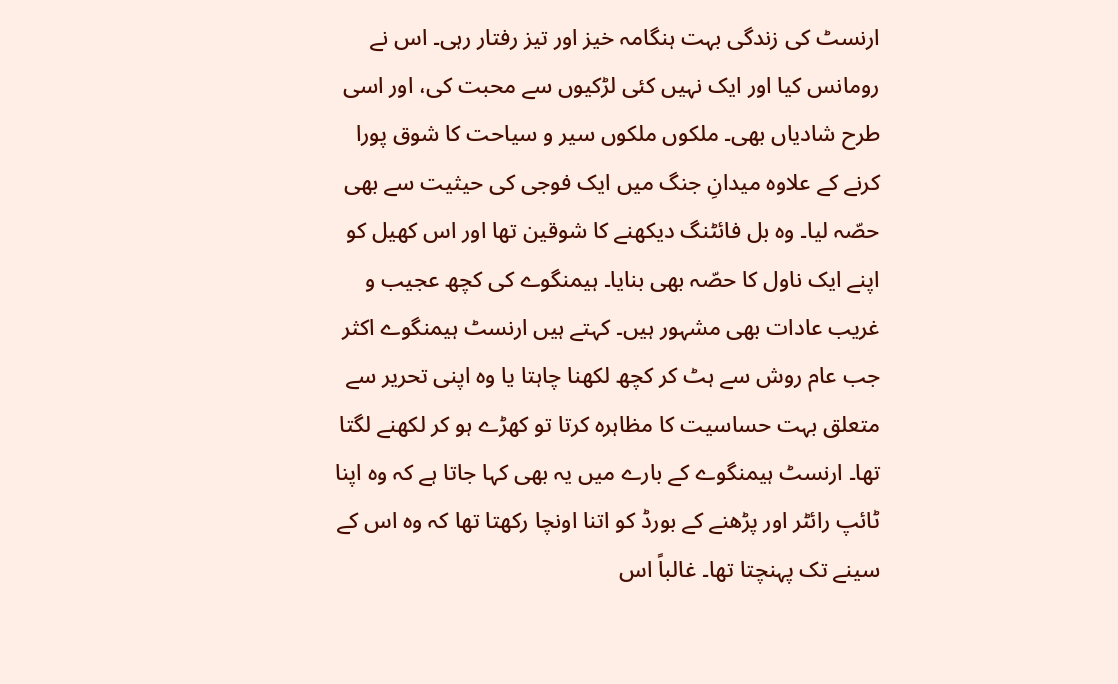ارنسٹ کی زندگی بہت ہنگامہ خیز اور تیز رفتار رہی۔ اس نے رومانس کیا اور ایک نہیں کئی لڑکیوں سے محبت کی، اور اسی طرح شادیاں بھی۔ ملکوں ملکوں‌ سیر و سیاحت کا شوق پورا کرنے کے علاوہ میدانِ جنگ میں‌ ایک فوجی کی حیثیت سے بھی حصّہ لیا۔ وہ بل فائٹنگ دیکھنے کا شوقین تھا اور اس کھیل کو اپنے ایک ناول کا حصّہ بھی بنایا۔ ہیمنگوے کی کچھ عجیب و غریب عادات بھی مشہور ہیں‌۔ کہتے ہیں ارنسٹ ہیمنگوے اکثر جب عام روش سے ہٹ کر کچھ لکھنا چاہتا یا وہ اپنی تحریر سے متعلق بہت حساسیت کا مظاہرہ کرتا تو کھڑے ہو کر لکھنے لگتا تھا۔ ارنسٹ ہیمنگوے کے بارے میں یہ بھی کہا جاتا ہے کہ وہ اپنا ٹائپ رائٹر اور پڑھنے کے بورڈ کو اتنا اونچا رکھتا تھا کہ وہ اس کے سینے تک پہنچتا تھا۔ غالباً اس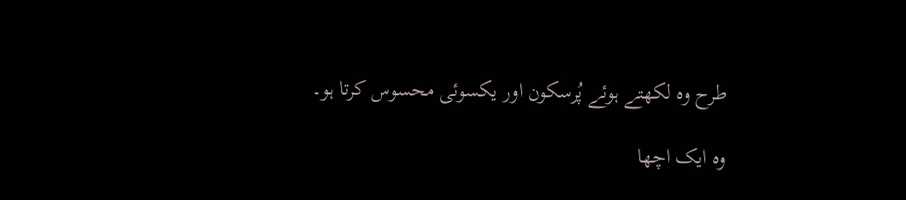طرح وہ لکھتے ہوئے پُرسکون اور یکسوئی محسوس کرتا ہو۔

وہ ایک اچھا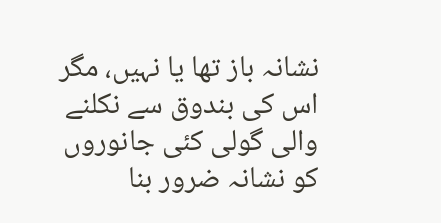نشانہ باز تھا یا نہیں‌، مگر اس کی بندوق سے نکلنے والی گولی کئی جانوروں کو نشانہ ضرور بنا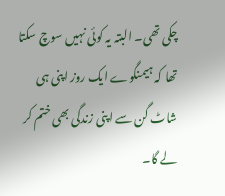چکی تھی۔ البتہ یہ کوئی نہیں‌ سوچ سکتا تھا کہ ہیمنگوے ایک روز اپنی ہی شاٹ گن سے اپنی زندگی بھی ختم کر لے گا۔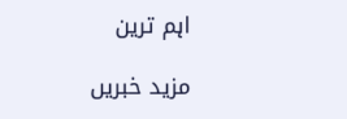اہم ترین

مزید خبریں